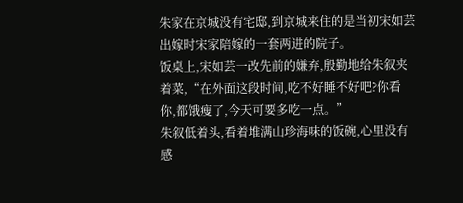朱家在京城没有宅邸,到京城来住的是当初宋如芸出嫁时宋家陪嫁的一套两进的院子。
饭桌上,宋如芸一改先前的嫌弃,殷勤地给朱叙夹着菜,“在外面这段时间,吃不好睡不好吧?你看你,都饿瘦了,今天可要多吃一点。”
朱叙低着头,看着堆满山珍海味的饭碗,心里没有感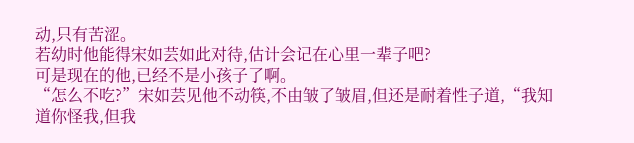动,只有苦涩。
若幼时他能得宋如芸如此对待,估计会记在心里一辈子吧?
可是现在的他,已经不是小孩子了啊。
“怎么不吃?”宋如芸见他不动筷,不由皱了皱眉,但还是耐着性子道,“我知道你怪我,但我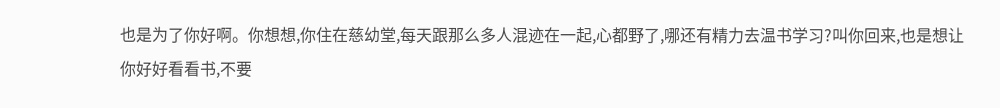也是为了你好啊。你想想,你住在慈幼堂,每天跟那么多人混迹在一起,心都野了,哪还有精力去温书学习?叫你回来,也是想让你好好看看书,不要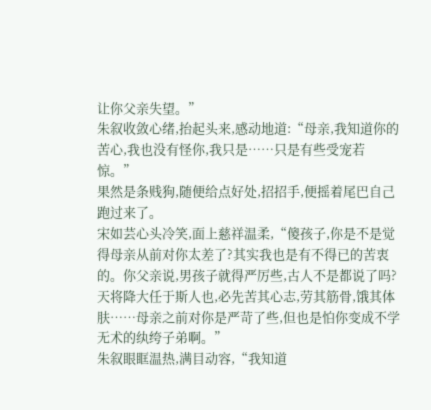让你父亲失望。”
朱叙收敛心绪,抬起头来,感动地道:“母亲,我知道你的苦心,我也没有怪你,我只是……只是有些受宠若惊。”
果然是条贱狗,随便给点好处,招招手,便摇着尾巴自己跑过来了。
宋如芸心头冷笑,面上慈祥温柔,“傻孩子,你是不是觉得母亲从前对你太差了?其实我也是有不得已的苦衷的。你父亲说,男孩子就得严厉些,古人不是都说了吗?天将降大任于斯人也,必先苦其心志,劳其筋骨,饿其体肤……母亲之前对你是严苛了些,但也是怕你变成不学无术的纨绔子弟啊。”
朱叙眼眶温热,满目动容,“我知道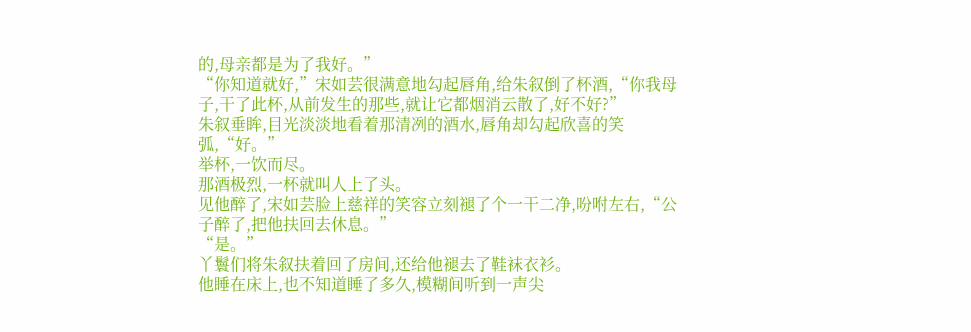的,母亲都是为了我好。”
“你知道就好,”宋如芸很满意地勾起唇角,给朱叙倒了杯酒,“你我母子,干了此杯,从前发生的那些,就让它都烟消云散了,好不好?”
朱叙垂眸,目光淡淡地看着那清冽的酒水,唇角却勾起欣喜的笑弧,“好。”
举杯,一饮而尽。
那酒极烈,一杯就叫人上了头。
见他醉了,宋如芸脸上慈祥的笑容立刻褪了个一干二净,吩咐左右,“公子醉了,把他扶回去休息。”
“是。”
丫鬟们将朱叙扶着回了房间,还给他褪去了鞋袜衣衫。
他睡在床上,也不知道睡了多久,模糊间听到一声尖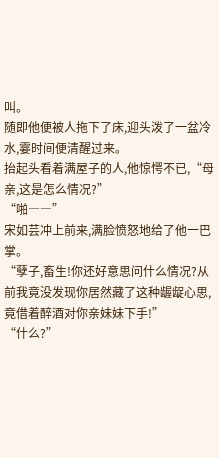叫。
随即他便被人拖下了床,迎头泼了一盆冷水,霎时间便清醒过来。
抬起头看着满屋子的人,他惊愕不已,“母亲,这是怎么情况?”
“啪――”
宋如芸冲上前来,满脸愤怒地给了他一巴掌。
“孽子,畜生!你还好意思问什么情况?从前我竟没发现你居然藏了这种龌龊心思,竟借着醉酒对你亲妹妹下手!”
“什么?”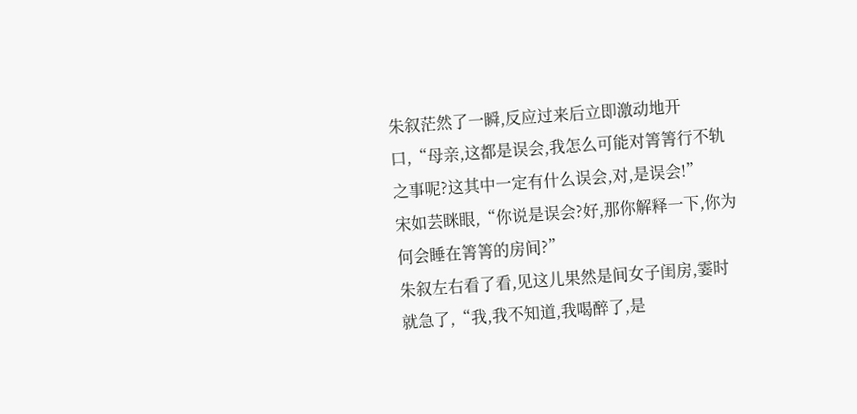朱叙茫然了一瞬,反应过来后立即激动地开口,“母亲,这都是误会,我怎么可能对箐箐行不轨之事呢?这其中一定有什么误会,对,是误会!”
宋如芸眯眼,“你说是误会?好,那你解释一下,你为何会睡在箐箐的房间?”
朱叙左右看了看,见这儿果然是间女子闺房,霎时就急了,“我,我不知道,我喝醉了,是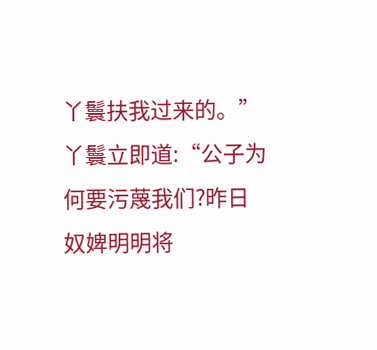丫鬟扶我过来的。”
丫鬟立即道:“公子为何要污蔑我们?昨日奴婢明明将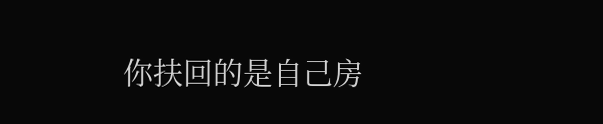你扶回的是自己房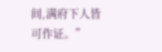间,满府下人皆可作证。”